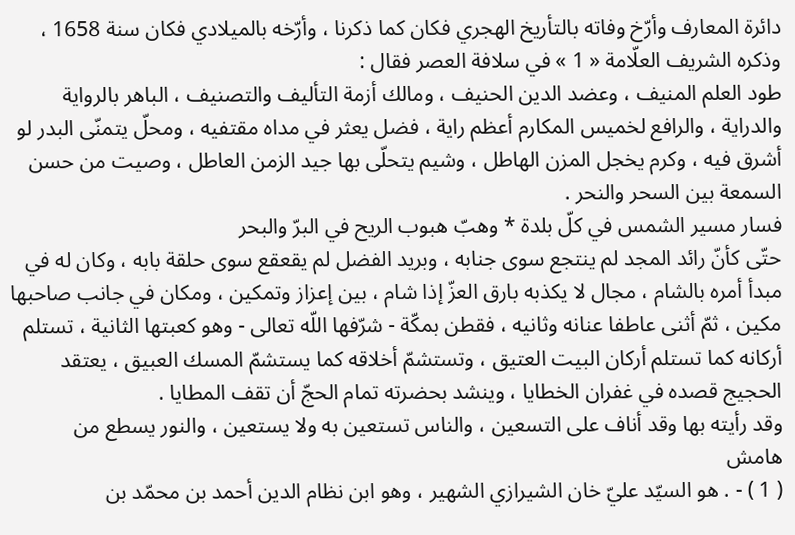دائرة المعارف وأرّخ وفاته بالتأريخ الهجري فكان كما ذكرنا ، وأرّخه بالميلادي فكان سنة 1658 ، وذكره الشريف العلّامة « 1 » في سلافة العصر فقال :
طود العلم المنيف ، وعضد الدين الحنيف ، ومالك أزمة التأليف والتصنيف ، الباهر بالرواية والدراية ، والرافع لخميس المكارم أعظم راية ، فضل يعثر في مداه مقتفيه ، ومحلّ يتمنّى البدر لو أشرق فيه ، وكرم يخجل المزن الهاطل ، وشيم يتحلّى بها جيد الزمن العاطل ، وصيت من حسن السمعة بين السحر والنحر .
فسار مسير الشمس في كلّ بلدة * وهبّ هبوب الريح في البرّ والبحر
حتّى كأنّ رائد المجد لم ينتجع سوى جنابه ، وبريد الفضل لم يقعقع سوى حلقة بابه ، وكان له في مبدأ أمره بالشام ، مجال لا يكذبه بارق العزّ إذا شام ، بين إعزاز وتمكين ، ومكان في جانب صاحبها مكين ، ثمّ أثنى عاطفا عنانه وثانيه ، فقطن بمكّة - شرّفها اللّه تعالى - وهو كعبتها الثانية ، تستلم أركانه كما تستلم أركان البيت العتيق ، وتستشمّ أخلاقه كما يستشمّ المسك العبيق ، يعتقد الحجيج قصده في غفران الخطايا ، وينشد بحضرته تمام الحجّ أن تقف المطايا .
وقد رأيته بها وقد أناف على التسعين ، والناس تستعين به ولا يستعين ، والنور يسطع من
هامش
( 1 ) - . هو السيّد عليّ خان الشيرازي الشهير ، وهو ابن نظام الدين أحمد بن محمّد بن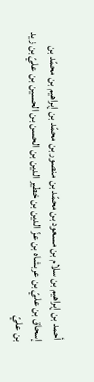أحمد بن إبراهيم بن سلام بن مسعود بن محمّد بن منصور بن محمّد بن إبراهيم بن محمّد بن إسحاق بن عليّ بن عربشاه بن عزّ الدين بن خطير الدين بن الحسن بن الحسين بن عليّ بن زيد بن عليّ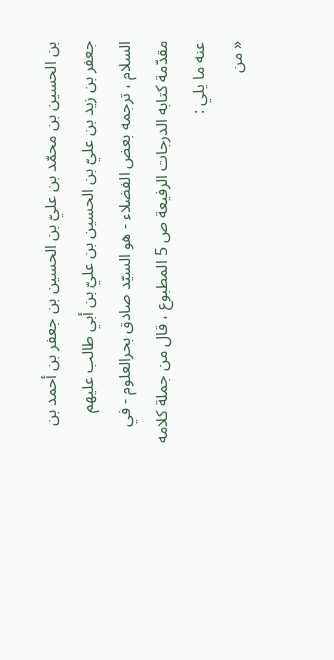بن الحسين بن محمّد بن عليّ بن الحسين بن جعفر بن أحمد بن جعفر بن زيد بن عليّ بن الحسين بن عليّ بن أبي طالب عليهم السلام ، ترجمه بعض الفضلاء - هو السيّد صادق بحرالعلوم - في مقدّمة كتابه الدرجات الرفيعة ص 5 المطبوع ، قال من جملة كلامه عنه ما يلي :
« من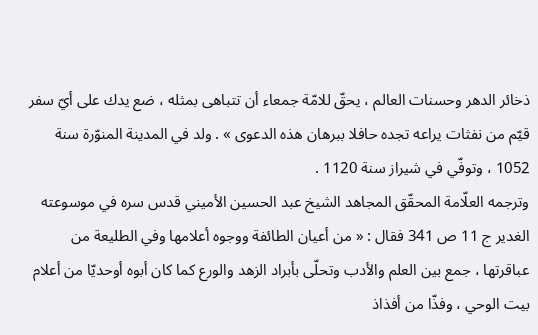ذخائر الدهر وحسنات العالم ، يحقّ للامّة جمعاء أن تتباهى بمثله ، ضع يدك على أيّ سفر قيّم من نفثات يراعه تجده حافلا ببرهان هذه الدعوى » . ولد في المدينة المنوّرة سنة 1052 ، وتوفّي في شيراز سنة 1120 .
وترجمه العلّامة المحقّق المجاهد الشيخ عبد الحسين الأميني قدس سره في موسوعته الغدير ج 11 ص 341 فقال : « من أعيان الطائفة ووجوه أعلامها وفي الطليعة من عباقرتها ، جمع بين العلم والأدب وتحلّى بأبراد الزهد والورع كما كان أبوه أوحديّا من أعلام بيت الوحي ، وفذّا من أفذاذ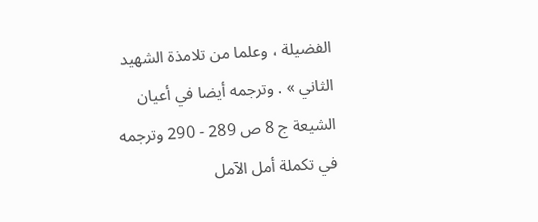الفضيلة ، وعلما من تلامذة الشهيد الثاني » . وترجمه أيضا في أعيان الشيعة ج 8 ص 289 - 290 وترجمه في تكملة أمل الآمل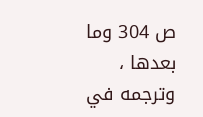ص 304 وما بعدها ، وترجمه في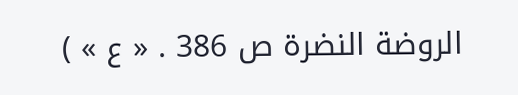الروضة النضرة ص 386 . « ع » )